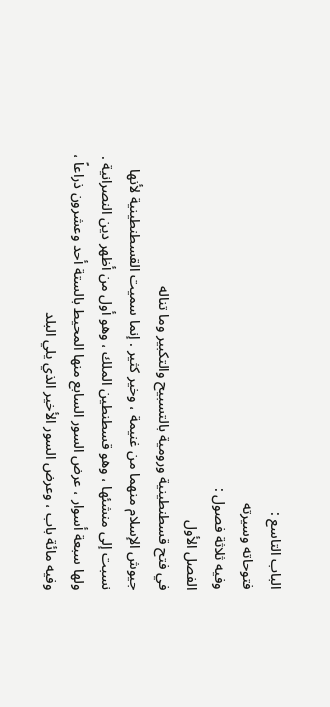الباب التاسع :
فتوحاته وسيرته
وفيه ثلاثة فصول :
الفصل الأول
في فتح قسطنطينية ورومية بالتسبيح والتكبير وما تناله
جيوش الإسلام منهما من غنيمة ، وخير كثير . إنما سميت القسطنطينية لأنها نسبت إلى منشئها ، وهو قسطنطين الملك ، وهو أول من أظهر دين النصرانية .
ولها سبعة أسوار ، عرض السور السابع منها المحيط بالستة أحد وعشرون ذراعاً ، وفيه مائة باب ، وعرض السور الأخير الذي يلي البلد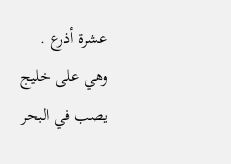عشرة أذرع .
وهي على خليج يصب في البحر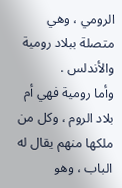الرومي ، وهي متصلة ببلاد رومية والأندلس .
وأما رومية فهي أم بلاد الروم ، وكل من ملكها منهم يقال له الباب ، وهو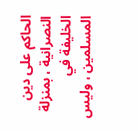الحاكم على دين النصرانية ، بمنزلة الخليفة في المسلمين ، وليس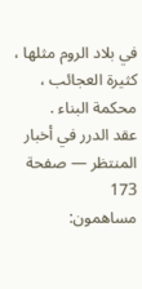في بلاد الروم مثلها ، كثيرة العجائب ، محكمة البناء .
عقد الدرر في أخبار المنتظر — صفحة 173
مساهمون: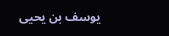يوسف بن يحيى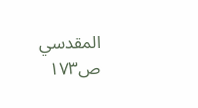المقدسي
ص١٧٣